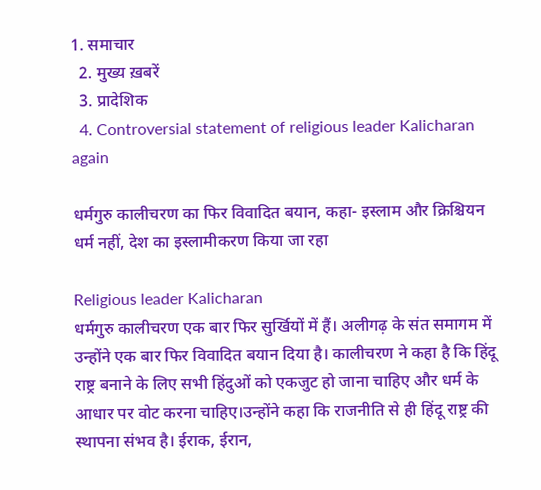1. समाचार
  2. मुख्य ख़बरें
  3. प्रादेशिक
  4. Controversial statement of religious leader Kalicharan again

धर्मगुरु कालीचरण का फिर विवादित बयान, कहा- इस्लाम और क्रिश्चियन धर्म नहीं, देश का इस्लामीकरण किया जा रहा

Religious leader Kalicharan
धर्मगुरु कालीचरण एक बार फिर सुर्खियों में हैं। अलीगढ़ के संत समागम में उन्होंने एक बार फिर विवादित बयान दिया है। कालीचरण ने कहा है कि हिंदू राष्ट्र बनाने के लिए सभी हिंदुओं को एकजुट हो जाना चाहिए और धर्म के आधार पर वोट करना चाहिए।उन्होंने कहा कि राजनीति से ही हिंदू राष्ट्र की स्थापना संभव है। ईराक, ईरान,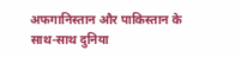अफगानिस्तान और पाकिस्तान के साथ-साथ दुनिया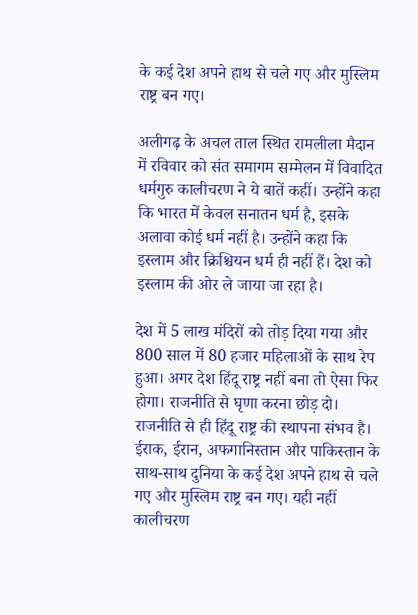के कई देश अपने हाथ से चले गए और मुस्लिम राष्ट्र बन गए।

अलीगढ़ के अचल ताल स्थित रामलीला मैदान में रविवार को संत समागम सम्मेलन में विवादित धर्मगुरु कालीचरण ने ये बातें कहीं। उन्होंने कहा कि भारत में केवल सनातन धर्म है, इसके अलावा कोई धर्म नहीं है। उन्होंने कहा कि इस्लाम और क्रिश्चियन धर्म ही नहीं हैं। देश को इस्लाम की ओर ले जाया जा रहा है।

देश में 5 लाख मंदिरों को तोड़ दिया गया और 800 साल में 80 हजार महिलाओं के साथ रेप हुआ। अगर देश हिंदू राष्ट्र नहीं बना तो ऐसा फिर होगा। राजनीति से घृणा करना छोड़ दो। राजनीति से ही हिंदू राष्ट्र की स्थापना संभव है। ईराक, ईरान, अफगानिस्तान और पाकिस्तान के साथ-साथ दुनिया के कई देश अपने हाथ से चले गए और मुस्लिम राष्ट्र बन गए। यही नहीं कालीचरण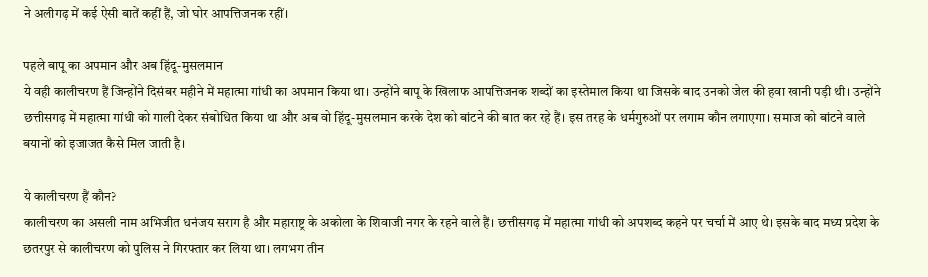ने अलीगढ़ में कई ऐसी बातें कहीं हैं, जो घोर आपत्तिजनक रहीं।

पहले बापू का अपमान और अब हिंदू-मुसलमान
ये वही कालीचरण हैं जिन्होंने दिसंबर महीने में महात्मा गांधी का अपमान किया था। उन्होंने बापू के खिलाफ आपत्तिजनक शब्दों का इस्तेमाल किया था जिसके बाद उनको जेल की हवा खानी पड़ी थी। उन्होंने छत्तीसगढ़ में महात्मा गांधी को गाली देकर संबोधित किया था और अब वो हिंदू-मुसलमान करके देश को बांटने की बात कर रहे हैं। इस तरह के धर्मगुरुओं पर लगाम कौन लगाएगा। समाज को बांटने वाले बयानों को इजाजत कैसे मिल जाती है।

ये कालीचरण हैं कौन?
कालीचरण का असली नाम अभिजीत धनंजय सराग है और महाराष्ट्र के अकोला के शिवाजी नगर के रहने वाले हैं। छत्तीसगढ़ में महात्मा गांधी को अपशब्द कहने पर चर्चा में आए थे। इसके बाद मध्य प्रदेश के छतरपुर से कालीचरण को पुलिस ने गिरफ्तार कर लिया था। लगभग तीन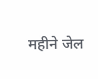महीने जेल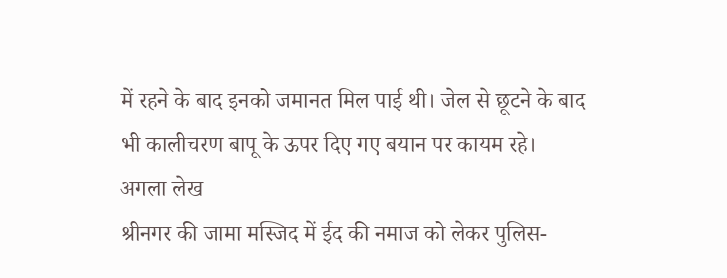में रहने के बाद इनको जमानत मिल पाई थी। जेल से छूटने के बाद भी कालीचरण बापू के ऊपर दिए गए बयान पर कायम रहे।
अगला लेख
श्रीनगर की जामा मस्जिद में ईद की नमाज को लेकर पुलिस-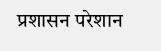प्रशासन परेशान